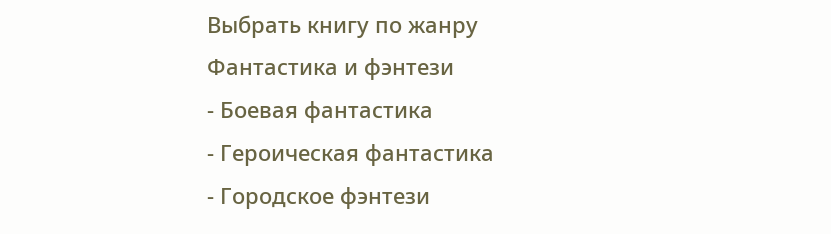Выбрать книгу по жанру
Фантастика и фэнтези
- Боевая фантастика
- Героическая фантастика
- Городское фэнтези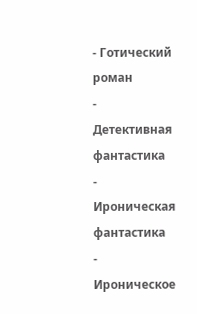- Готический роман
- Детективная фантастика
- Ироническая фантастика
- Ироническое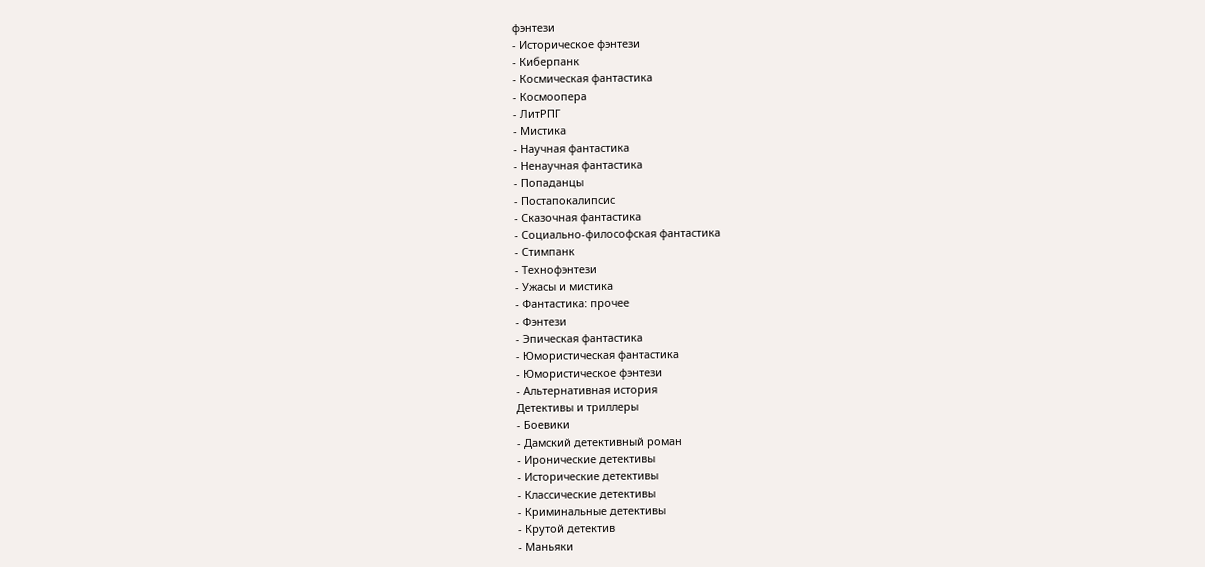фэнтези
- Историческое фэнтези
- Киберпанк
- Космическая фантастика
- Космоопера
- ЛитРПГ
- Мистика
- Научная фантастика
- Ненаучная фантастика
- Попаданцы
- Постапокалипсис
- Сказочная фантастика
- Социально-философская фантастика
- Стимпанк
- Технофэнтези
- Ужасы и мистика
- Фантастика: прочее
- Фэнтези
- Эпическая фантастика
- Юмористическая фантастика
- Юмористическое фэнтези
- Альтернативная история
Детективы и триллеры
- Боевики
- Дамский детективный роман
- Иронические детективы
- Исторические детективы
- Классические детективы
- Криминальные детективы
- Крутой детектив
- Маньяки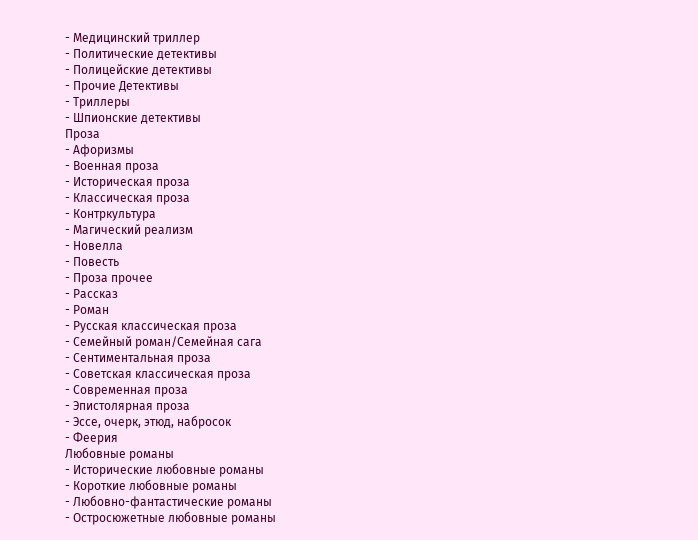- Медицинский триллер
- Политические детективы
- Полицейские детективы
- Прочие Детективы
- Триллеры
- Шпионские детективы
Проза
- Афоризмы
- Военная проза
- Историческая проза
- Классическая проза
- Контркультура
- Магический реализм
- Новелла
- Повесть
- Проза прочее
- Рассказ
- Роман
- Русская классическая проза
- Семейный роман/Семейная сага
- Сентиментальная проза
- Советская классическая проза
- Современная проза
- Эпистолярная проза
- Эссе, очерк, этюд, набросок
- Феерия
Любовные романы
- Исторические любовные романы
- Короткие любовные романы
- Любовно-фантастические романы
- Остросюжетные любовные романы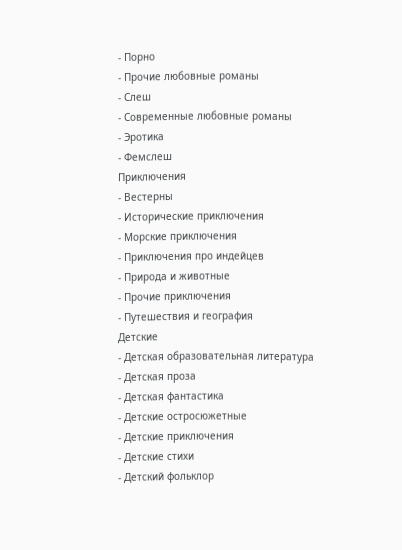- Порно
- Прочие любовные романы
- Слеш
- Современные любовные романы
- Эротика
- Фемслеш
Приключения
- Вестерны
- Исторические приключения
- Морские приключения
- Приключения про индейцев
- Природа и животные
- Прочие приключения
- Путешествия и география
Детские
- Детская образовательная литература
- Детская проза
- Детская фантастика
- Детские остросюжетные
- Детские приключения
- Детские стихи
- Детский фольклор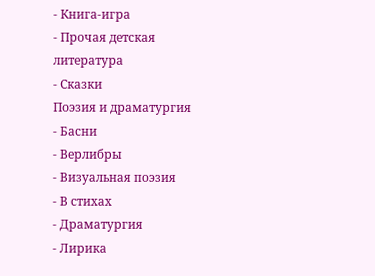- Книга-игра
- Прочая детская литература
- Сказки
Поэзия и драматургия
- Басни
- Верлибры
- Визуальная поэзия
- В стихах
- Драматургия
- Лирика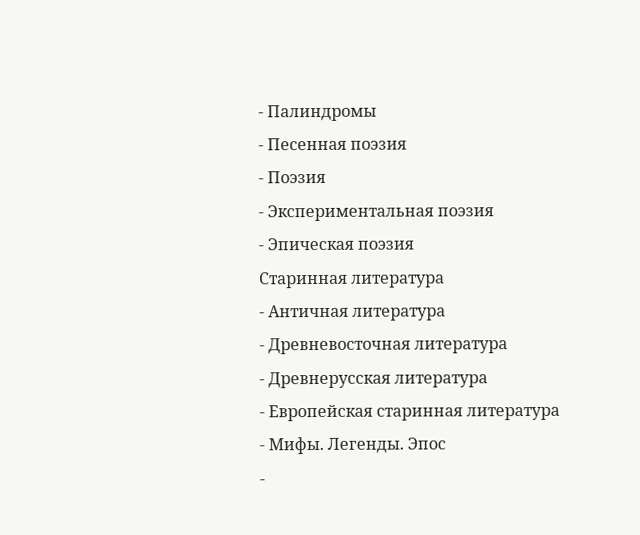- Палиндромы
- Песенная поэзия
- Поэзия
- Экспериментальная поэзия
- Эпическая поэзия
Старинная литература
- Античная литература
- Древневосточная литература
- Древнерусская литература
- Европейская старинная литература
- Мифы. Легенды. Эпос
-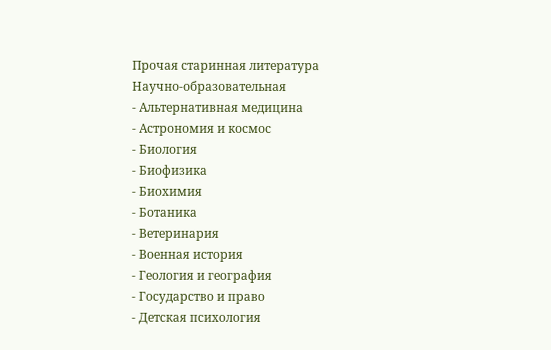Прочая старинная литература
Научно-образовательная
- Альтернативная медицина
- Астрономия и космос
- Биология
- Биофизика
- Биохимия
- Ботаника
- Ветеринария
- Военная история
- Геология и география
- Государство и право
- Детская психология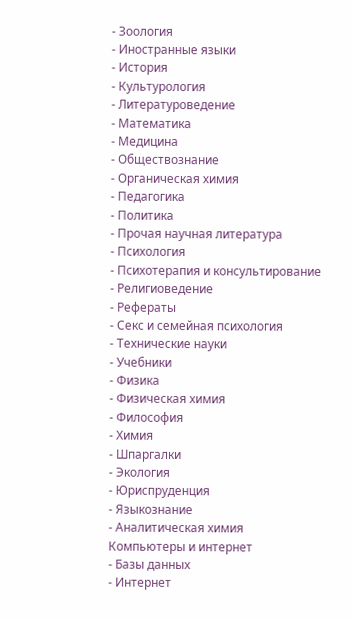- Зоология
- Иностранные языки
- История
- Культурология
- Литературоведение
- Математика
- Медицина
- Обществознание
- Органическая химия
- Педагогика
- Политика
- Прочая научная литература
- Психология
- Психотерапия и консультирование
- Религиоведение
- Рефераты
- Секс и семейная психология
- Технические науки
- Учебники
- Физика
- Физическая химия
- Философия
- Химия
- Шпаргалки
- Экология
- Юриспруденция
- Языкознание
- Аналитическая химия
Компьютеры и интернет
- Базы данных
- Интернет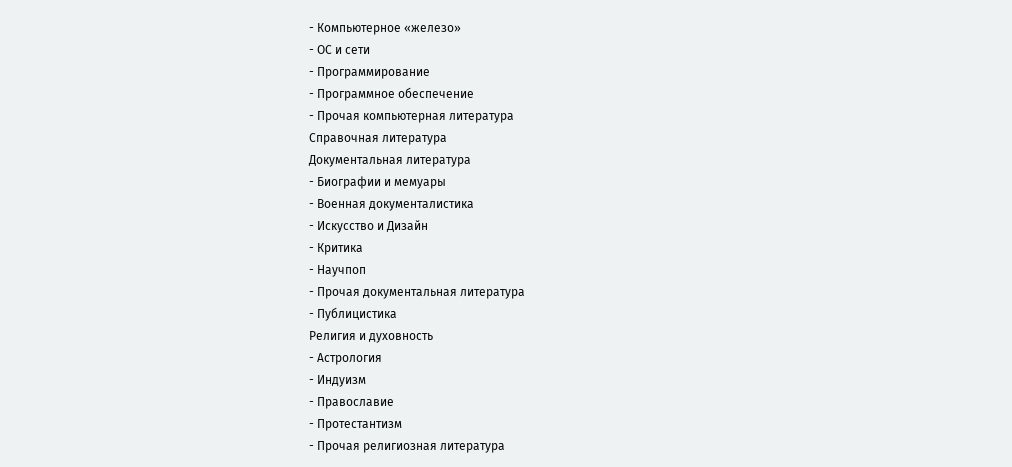- Компьютерное «железо»
- ОС и сети
- Программирование
- Программное обеспечение
- Прочая компьютерная литература
Справочная литература
Документальная литература
- Биографии и мемуары
- Военная документалистика
- Искусство и Дизайн
- Критика
- Научпоп
- Прочая документальная литература
- Публицистика
Религия и духовность
- Астрология
- Индуизм
- Православие
- Протестантизм
- Прочая религиозная литература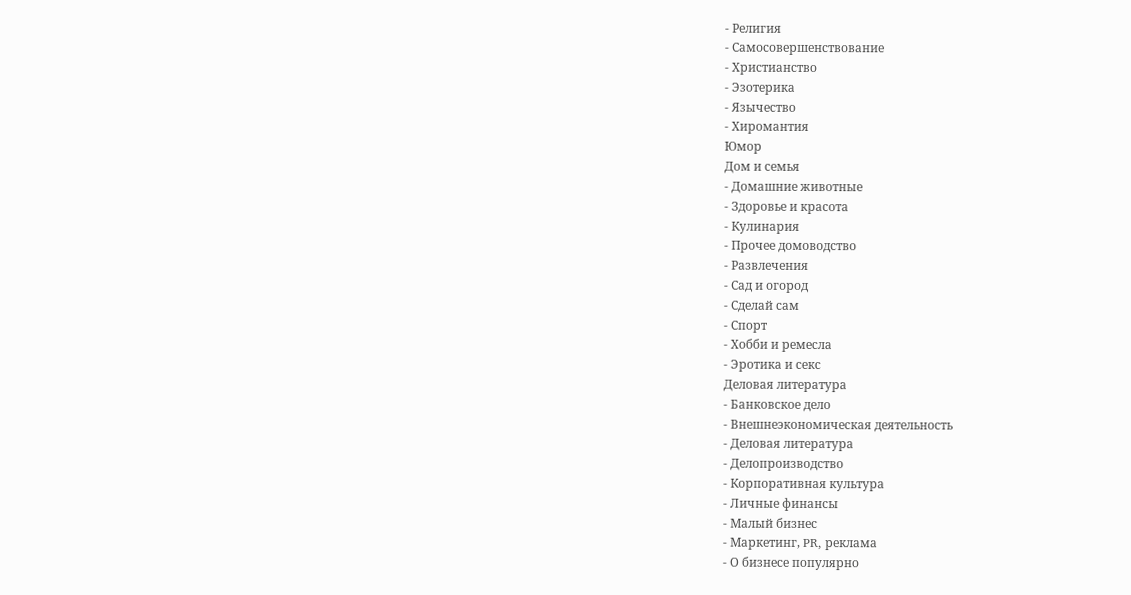- Религия
- Самосовершенствование
- Христианство
- Эзотерика
- Язычество
- Хиромантия
Юмор
Дом и семья
- Домашние животные
- Здоровье и красота
- Кулинария
- Прочее домоводство
- Развлечения
- Сад и огород
- Сделай сам
- Спорт
- Хобби и ремесла
- Эротика и секс
Деловая литература
- Банковское дело
- Внешнеэкономическая деятельность
- Деловая литература
- Делопроизводство
- Корпоративная культура
- Личные финансы
- Малый бизнес
- Маркетинг, PR, реклама
- О бизнесе популярно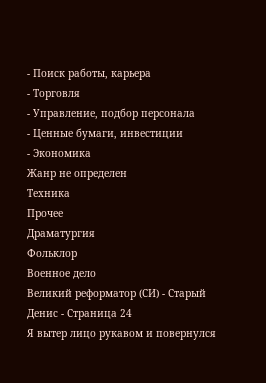- Поиск работы, карьера
- Торговля
- Управление, подбор персонала
- Ценные бумаги, инвестиции
- Экономика
Жанр не определен
Техника
Прочее
Драматургия
Фольклор
Военное дело
Великий реформатор (СИ) - Старый Денис - Страница 24
Я вытер лицо рукавом и повернулся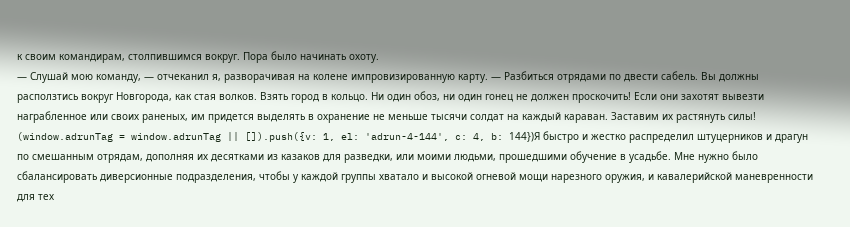к своим командирам, столпившимся вокруг. Пора было начинать охоту.
— Слушай мою команду, — отчеканил я, разворачивая на колене импровизированную карту. — Разбиться отрядами по двести сабель. Вы должны расползтись вокруг Новгорода, как стая волков. Взять город в кольцо. Ни один обоз, ни один гонец не должен проскочить! Если они захотят вывезти награбленное или своих раненых, им придется выделять в охранение не меньше тысячи солдат на каждый караван. Заставим их растянуть силы!
(window.adrunTag = window.adrunTag || []).push({v: 1, el: 'adrun-4-144', c: 4, b: 144})Я быстро и жестко распределил штуцерников и драгун по смешанным отрядам, дополняя их десятками из казаков для разведки, или моими людьми, прошедшими обучение в усадьбе. Мне нужно было сбалансировать диверсионные подразделения, чтобы у каждой группы хватало и высокой огневой мощи нарезного оружия, и кавалерийской маневренности для тех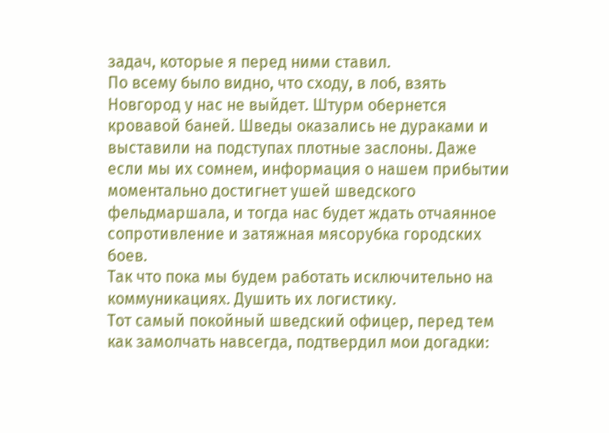задач, которые я перед ними ставил.
По всему было видно, что сходу, в лоб, взять Новгород у нас не выйдет. Штурм обернется кровавой баней. Шведы оказались не дураками и выставили на подступах плотные заслоны. Даже если мы их сомнем, информация о нашем прибытии моментально достигнет ушей шведского фельдмаршала, и тогда нас будет ждать отчаянное сопротивление и затяжная мясорубка городских боев.
Так что пока мы будем работать исключительно на коммуникациях. Душить их логистику.
Тот самый покойный шведский офицер, перед тем как замолчать навсегда, подтвердил мои догадки: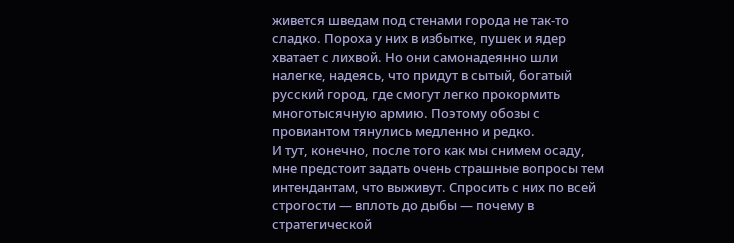живется шведам под стенами города не так-то сладко. Пороха у них в избытке, пушек и ядер хватает с лихвой. Но они самонадеянно шли налегке, надеясь, что придут в сытый, богатый русский город, где смогут легко прокормить многотысячную армию. Поэтому обозы с провиантом тянулись медленно и редко.
И тут, конечно, после того как мы снимем осаду, мне предстоит задать очень страшные вопросы тем интендантам, что выживут. Спросить с них по всей строгости — вплоть до дыбы — почему в стратегической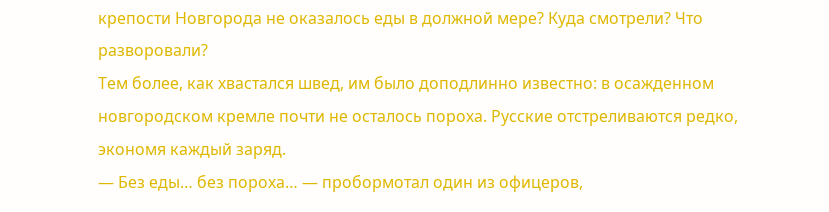крепости Новгорода не оказалось еды в должной мере? Куда смотрели? Что разворовали?
Тем более, как хвастался швед, им было доподлинно известно: в осажденном новгородском кремле почти не осталось пороха. Русские отстреливаются редко, экономя каждый заряд.
— Без еды… без пороха… — пробормотал один из офицеров,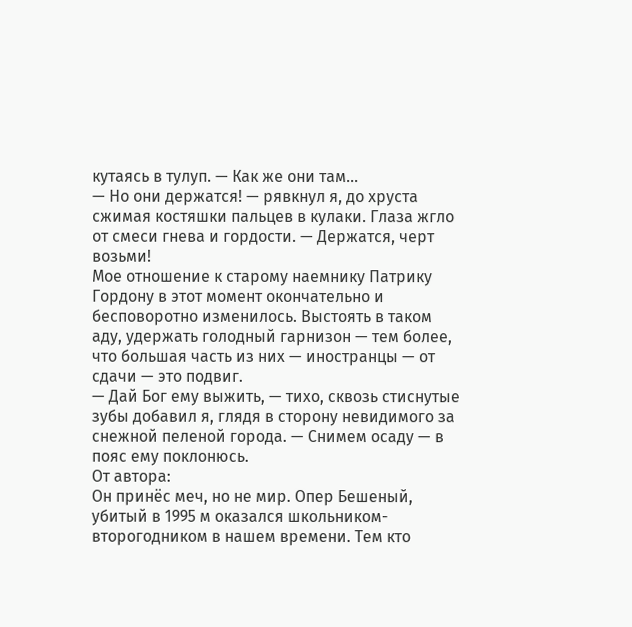кутаясь в тулуп. — Как же они там…
— Но они держатся! — рявкнул я, до хруста сжимая костяшки пальцев в кулаки. Глаза жгло от смеси гнева и гордости. — Держатся, черт возьми!
Мое отношение к старому наемнику Патрику Гордону в этот момент окончательно и бесповоротно изменилось. Выстоять в таком аду, удержать голодный гарнизон — тем более, что большая часть из них — иностранцы — от сдачи — это подвиг.
— Дай Бог ему выжить, — тихо, сквозь стиснутые зубы добавил я, глядя в сторону невидимого за снежной пеленой города. — Снимем осаду — в пояс ему поклонюсь.
От автора:
Он принёс меч, но не мир. Опер Бешеный, убитый в 1995 м оказался школьником-второгодником в нашем времени. Тем кто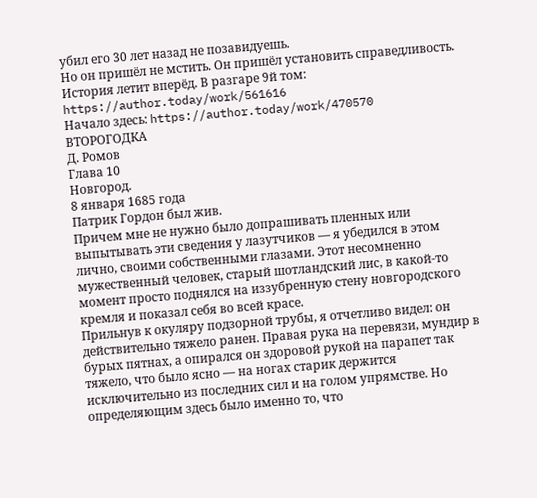убил его 30 лет назад не позавидуешь.
Но он пришёл не мстить. Он пришёл установить справедливость.
История летит вперёд. В разгаре 9й том: https://author.today/work/561616
Начало здесь: https://author.today/work/470570
ВТОРОГОДКА
Д. Ромов
Глава 10
Новгород.
8 января 1685 года
Патрик Гордон был жив.
Причем мне не нужно было допрашивать пленных или выпытывать эти сведения у лазутчиков — я убедился в этом лично, своими собственными глазами. Этот несомненно мужественный человек, старый шотландский лис, в какой-то момент просто поднялся на иззубренную стену новгородского кремля и показал себя во всей красе.
Прильнув к окуляру подзорной трубы, я отчетливо видел: он действительно тяжело ранен. Правая рука на перевязи, мундир в бурых пятнах, а опирался он здоровой рукой на парапет так тяжело, что было ясно — на ногах старик держится исключительно из последних сил и на голом упрямстве. Но определяющим здесь было именно то, что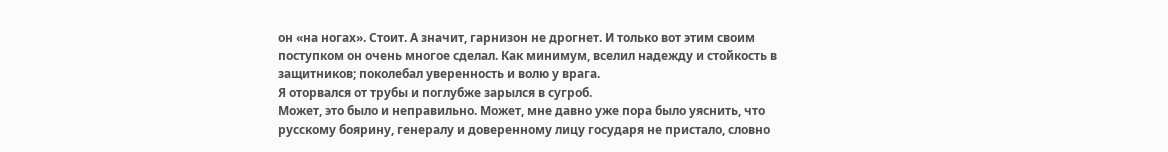он «на ногах». Стоит. А значит, гарнизон не дрогнет. И только вот этим своим поступком он очень многое сделал. Как минимум, вселил надежду и стойкость в защитников; поколебал уверенность и волю у врага.
Я оторвался от трубы и поглубже зарылся в сугроб.
Может, это было и неправильно. Может, мне давно уже пора было уяснить, что русскому боярину, генералу и доверенному лицу государя не пристало, словно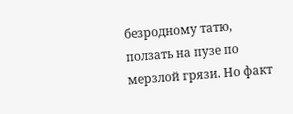безродному татю, ползать на пузе по мерзлой грязи. Но факт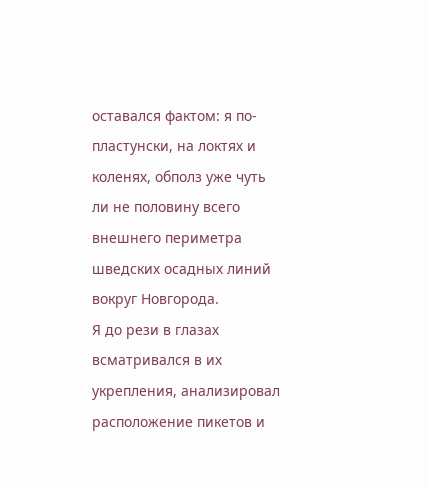оставался фактом: я по-пластунски, на локтях и коленях, обполз уже чуть ли не половину всего внешнего периметра шведских осадных линий вокруг Новгорода.
Я до рези в глазах всматривался в их укрепления, анализировал расположение пикетов и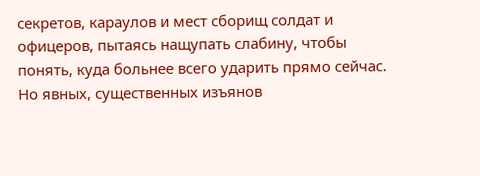секретов, караулов и мест сборищ солдат и офицеров, пытаясь нащупать слабину, чтобы понять, куда больнее всего ударить прямо сейчас. Но явных, существенных изъянов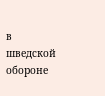в шведской обороне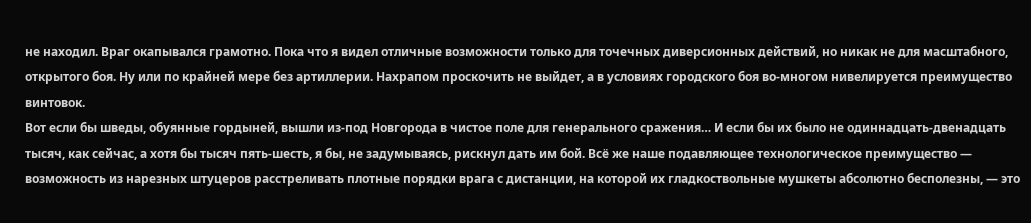не находил. Враг окапывался грамотно. Пока что я видел отличные возможности только для точечных диверсионных действий, но никак не для масштабного, открытого боя. Ну или по крайней мере без артиллерии. Нахрапом проскочить не выйдет, а в условиях городского боя во-многом нивелируется преимущество винтовок.
Вот если бы шведы, обуянные гордыней, вышли из-под Новгорода в чистое поле для генерального сражения… И если бы их было не одиннадцать-двенадцать тысяч, как сейчас, а хотя бы тысяч пять-шесть, я бы, не задумываясь, рискнул дать им бой. Всё же наше подавляющее технологическое преимущество — возможность из нарезных штуцеров расстреливать плотные порядки врага с дистанции, на которой их гладкоствольные мушкеты абсолютно бесполезны, — это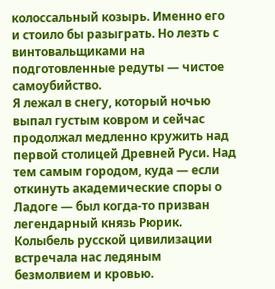колоссальный козырь. Именно его и стоило бы разыграть. Но лезть с винтовальщиками на подготовленные редуты — чистое самоубийство.
Я лежал в снегу, который ночью выпал густым ковром и сейчас продолжал медленно кружить над первой столицей Древней Руси. Над тем самым городом, куда — если откинуть академические споры о Ладоге — был когда-то призван легендарный князь Рюрик.
Колыбель русской цивилизации встречала нас ледяным безмолвием и кровью.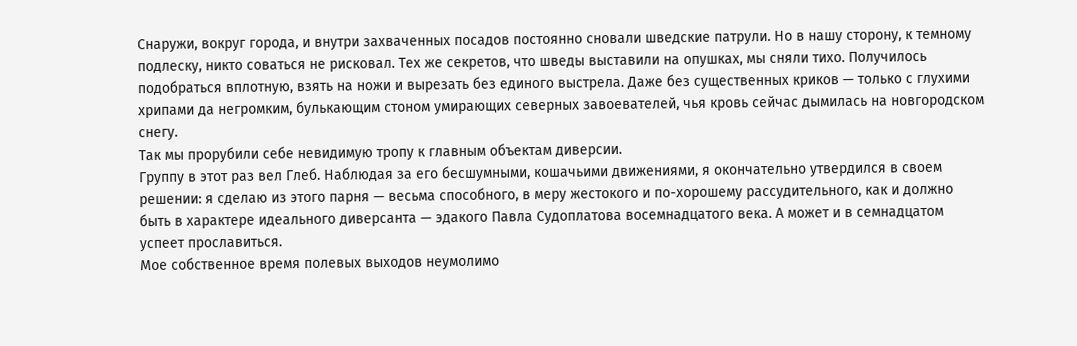Снаружи, вокруг города, и внутри захваченных посадов постоянно сновали шведские патрули. Но в нашу сторону, к темному подлеску, никто соваться не рисковал. Тех же секретов, что шведы выставили на опушках, мы сняли тихо. Получилось подобраться вплотную, взять на ножи и вырезать без единого выстрела. Даже без существенных криков — только с глухими хрипами да негромким, булькающим стоном умирающих северных завоевателей, чья кровь сейчас дымилась на новгородском снегу.
Так мы прорубили себе невидимую тропу к главным объектам диверсии.
Группу в этот раз вел Глеб. Наблюдая за его бесшумными, кошачьими движениями, я окончательно утвердился в своем решении: я сделаю из этого парня — весьма способного, в меру жестокого и по-хорошему рассудительного, как и должно быть в характере идеального диверсанта — эдакого Павла Судоплатова восемнадцатого века. А может и в семнадцатом успеет прославиться.
Мое собственное время полевых выходов неумолимо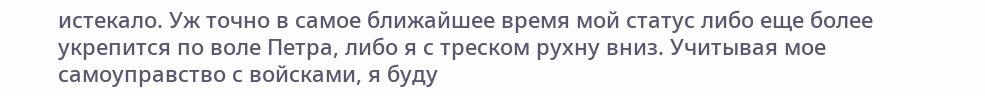истекало. Уж точно в самое ближайшее время мой статус либо еще более укрепится по воле Петра, либо я с треском рухну вниз. Учитывая мое самоуправство с войсками, я буду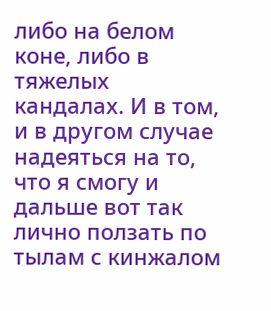либо на белом коне, либо в тяжелых кандалах. И в том, и в другом случае надеяться на то, что я смогу и дальше вот так лично ползать по тылам с кинжалом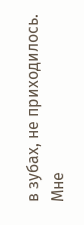в зубах, не приходилось. Мне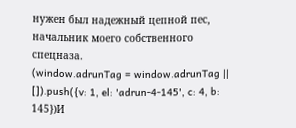нужен был надежный цепной пес, начальник моего собственного спецназа.
(window.adrunTag = window.adrunTag || []).push({v: 1, el: 'adrun-4-145', c: 4, b: 145})И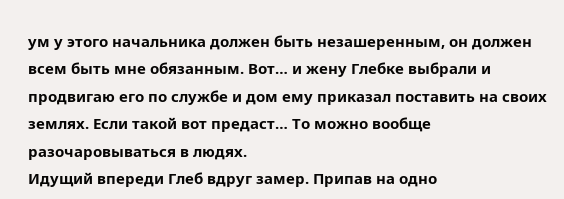ум у этого начальника должен быть незашеренным, он должен всем быть мне обязанным. Вот… и жену Глебке выбрали и продвигаю его по службе и дом ему приказал поставить на своих землях. Если такой вот предаст… То можно вообще разочаровываться в людях.
Идущий впереди Глеб вдруг замер. Припав на одно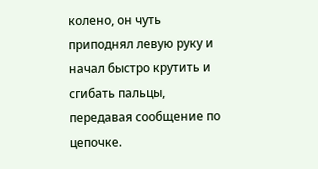колено, он чуть приподнял левую руку и начал быстро крутить и сгибать пальцы, передавая сообщение по цепочке.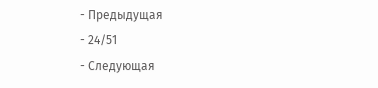- Предыдущая
- 24/51
- Следующая